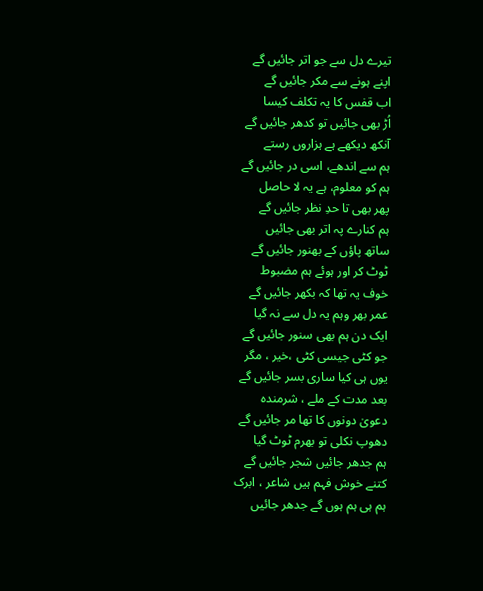تیرے دل سے جو اتر جائیں گے
اپنے ہونے سے مکر جائیں گے
اب قفس کا یہ تکلف کیسا
اُڑ بھی جائیں تو کدھر جائیں گے
آنکھ دیکھے ہے ہزاروں رستے
ہم سے اندھے، اسی در جائیں گے
ہم کو معلوم، ہے یہ لا حاصل
پھر بھی تا حدِ نظر جائیں گے
ہم کنارے پہ اتر بھی جائیں
ساتھ پاؤں کے بھنور جائیں گے
ٹوٹ کر اور ہوئے ہم مضبوط
خوف یہ تھا کہ بکھر جائیں گے
عمر بھر وہم یہ دل سے نہ گیا
ایک دن ہم بھی سنور جائیں گے
جو کٹی جیسی کٹی ،خیر ، مگر
یوں ہی کیا ساری بسر جائیں گے
بعد مدت کے ملے ، شرمندہ
دعویٰ دونوں کا تھا مر جائیں گے
دھوپ نکلی تو بھرم ٹوٹ گیا
ہم جدھر جائیں شجر جائیں گے
کتنے خوش فہم ہیں شاعر ، ابرک
ہم ہی ہم ہوں گے جدھر جائیں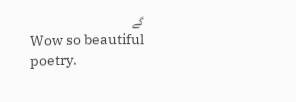گے
Wow so beautiful poetry.